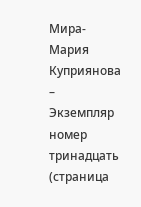Мира-Мария Куприянова – Экземпляр номер тринадцать (страница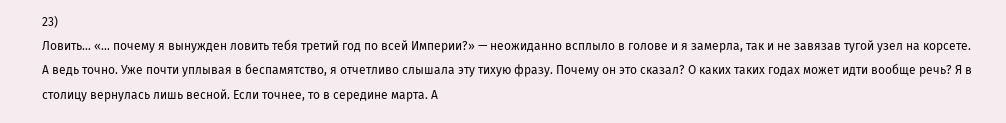23)
Ловить… «… почему я вынужден ловить тебя третий год по всей Империи?» — неожиданно всплыло в голове и я замерла, так и не завязав тугой узел на корсете.
А ведь точно. Уже почти уплывая в беспамятство, я отчетливо слышала эту тихую фразу. Почему он это сказал? О каких таких годах может идти вообще речь? Я в столицу вернулась лишь весной. Если точнее, то в середине марта. А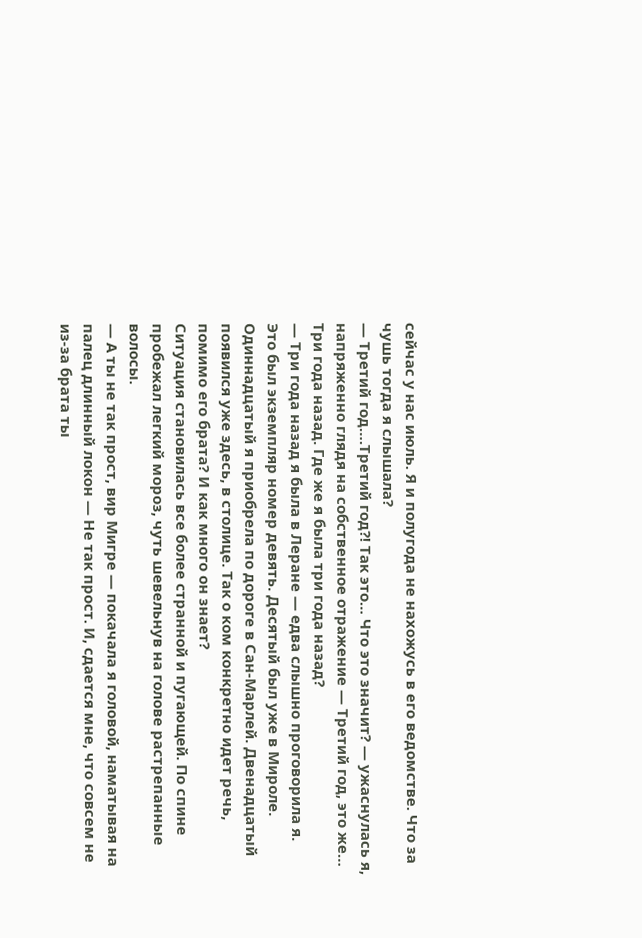сейчас у нас июль. Я и полугода не нахожусь в его ведомстве. Что за чушь тогда я слышала?
— Третий год….Третий год?! Так это… Что это значит? — ужаснулась я, напряженно глядя на собственное отражение — Третий год, это же…
Три года назад. Где же я была три года назад?
— Три года назад я была в Леране — едва слышно проговорила я.
Это был экземпляр номер девять. Десятый был уже в Мироле. Одиннадцатый я приобрела по дороге в Сан-Марлей. Двенадцатый появился уже здесь, в столице. Так о ком конкретно идет речь, помимо его брата? И как много он знает?
Ситуация становилась все более странной и пугающей. По спине пробежал легкий мороз, чуть шевельнув на голове растрепанные волосы.
— А ты не так прост, вир Мигре — покачала я головой, наматывая на палец длинный локон — Не так прост. И, сдается мне, что совсем не из-за брата ты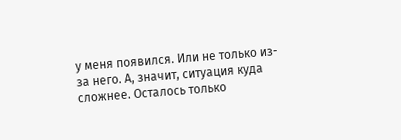у меня появился. Или не только из-за него. А, значит, ситуация куда сложнее. Осталось только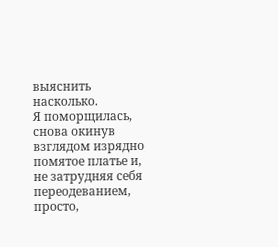выяснить насколько.
Я поморщилась, снова окинув взглядом изрядно помятое платье и, не затрудняя себя переодеванием, просто,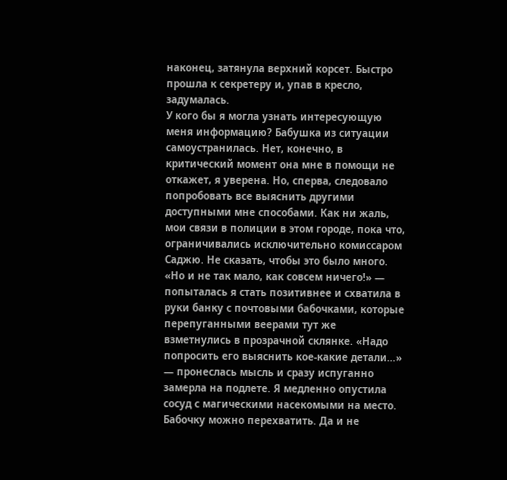наконец, затянула верхний корсет. Быстро прошла к секретеру и, упав в кресло, задумалась.
У кого бы я могла узнать интересующую меня информацию? Бабушка из ситуации самоустранилась. Нет, конечно, в критический момент она мне в помощи не откажет, я уверена. Но, сперва, следовало попробовать все выяснить другими доступными мне способами. Как ни жаль, мои связи в полиции в этом городе, пока что, ограничивались исключительно комиссаром Саджю. Не сказать, чтобы это было много. «Но и не так мало, как совсем ничего!» — попыталась я стать позитивнее и схватила в руки банку с почтовыми бабочками, которые перепуганными веерами тут же взметнулись в прозрачной склянке. «Надо попросить его выяснить кое-какие детали…» — пронеслась мысль и сразу испуганно замерла на подлете. Я медленно опустила сосуд с магическими насекомыми на место. Бабочку можно перехватить. Да и не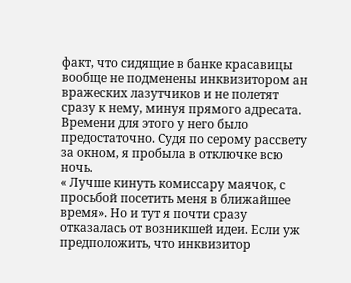факт, что сидящие в банке красавицы вообще не подменены инквизитором ан вражеских лазутчиков и не полетят сразу к нему, минуя прямого адресата. Времени для этого у него было предостаточно. Судя по серому рассвету за окном, я пробыла в отключке всю ночь.
« Лучше кинуть комиссару маячок, с просьбой посетить меня в ближайшее время». Но и тут я почти сразу отказалась от возникшей идеи. Если уж предположить, что инквизитор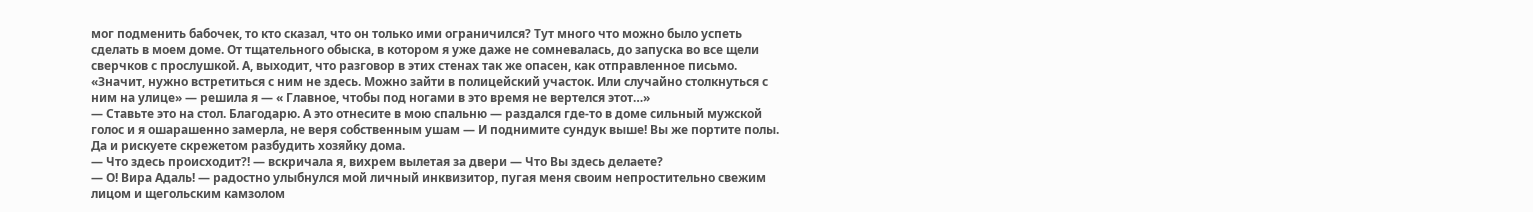мог подменить бабочек, то кто сказал, что он только ими ограничился? Тут много что можно было успеть сделать в моем доме. От тщательного обыска, в котором я уже даже не сомневалась, до запуска во все щели сверчков с прослушкой. А, выходит, что разговор в этих стенах так же опасен, как отправленное письмо.
«Значит, нужно встретиться с ним не здесь. Можно зайти в полицейский участок. Или случайно столкнуться с ним на улице» — решила я — « Главное, чтобы под ногами в это время не вертелся этот…»
— Ставьте это на стол. Благодарю. А это отнесите в мою спальню — раздался где-то в доме сильный мужской голос и я ошарашенно замерла, не веря собственным ушам — И поднимите сундук выше! Вы же портите полы. Да и рискуете скрежетом разбудить хозяйку дома.
— Что здесь происходит?! — вскричала я, вихрем вылетая за двери — Что Вы здесь делаете?
— О! Вира Адаль! — радостно улыбнулся мой личный инквизитор, пугая меня своим непростительно свежим лицом и щегольским камзолом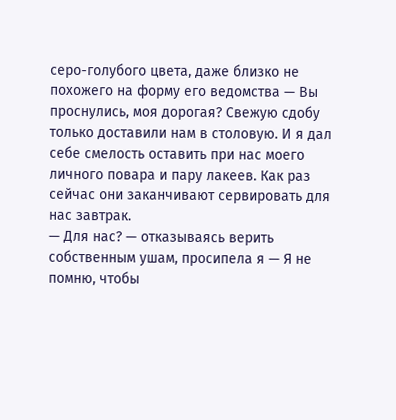серо-голубого цвета, даже близко не похожего на форму его ведомства — Вы проснулись, моя дорогая? Свежую сдобу только доставили нам в столовую. И я дал себе смелость оставить при нас моего личного повара и пару лакеев. Как раз сейчас они заканчивают сервировать для нас завтрак.
— Для нас? — отказываясь верить собственным ушам, просипела я — Я не помню, чтобы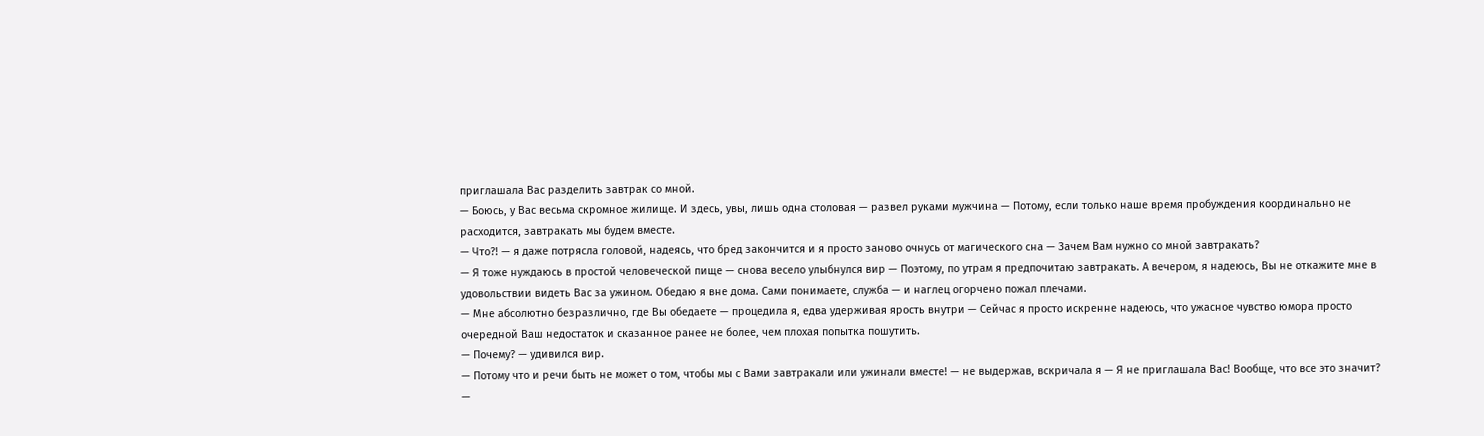приглашала Вас разделить завтрак со мной.
— Боюсь, у Вас весьма скромное жилище. И здесь, увы, лишь одна столовая — развел руками мужчина — Потому, если только наше время пробуждения координально не расходится, завтракать мы будем вместе.
— Что?! — я даже потрясла головой, надеясь, что бред закончится и я просто заново очнусь от магического сна — Зачем Вам нужно со мной завтракать?
— Я тоже нуждаюсь в простой человеческой пище — снова весело улыбнулся вир — Поэтому, по утрам я предпочитаю завтракать. А вечером, я надеюсь, Вы не откажите мне в удовольствии видеть Вас за ужином. Обедаю я вне дома. Сами понимаете, служба — и наглец огорчено пожал плечами.
— Мне абсолютно безразлично, где Вы обедаете — процедила я, едва удерживая ярость внутри — Сейчас я просто искренне надеюсь, что ужасное чувство юмора просто очередной Ваш недостаток и сказанное ранее не более, чем плохая попытка пошутить.
— Почему? — удивился вир.
— Потому что и речи быть не может о том, чтобы мы с Вами завтракали или ужинали вместе! — не выдержав, вскричала я — Я не приглашала Вас! Вообще, что все это значит?
—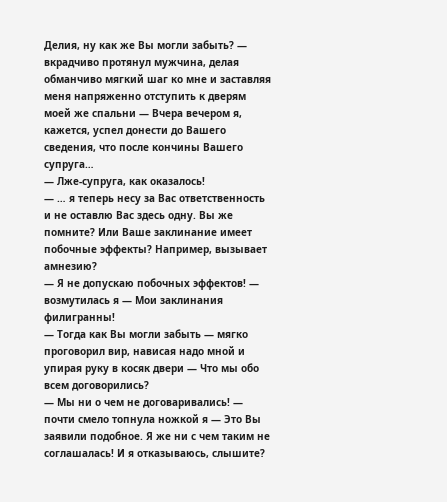Делия, ну как же Вы могли забыть? — вкрадчиво протянул мужчина, делая обманчиво мягкий шаг ко мне и заставляя меня напряженно отступить к дверям моей же спальни — Вчера вечером я, кажется, успел донести до Вашего сведения, что после кончины Вашего супруга…
— Лже-супруга, как оказалось!
— … я теперь несу за Вас ответственность и не оставлю Вас здесь одну. Вы же помните? Или Ваше заклинание имеет побочные эффекты? Например, вызывает амнезию?
— Я не допускаю побочных эффектов! — возмутилась я — Мои заклинания филигранны!
— Тогда как Вы могли забыть — мягко проговорил вир, нависая надо мной и упирая руку в косяк двери — Что мы обо всем договорились?
— Мы ни о чем не договаривались! — почти смело топнула ножкой я — Это Вы заявили подобное. Я же ни с чем таким не соглашалась! И я отказываюсь, слышите?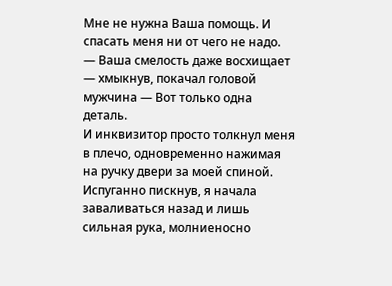Мне не нужна Ваша помощь. И спасать меня ни от чего не надо.
— Ваша смелость даже восхищает — хмыкнув, покачал головой мужчина — Вот только одна деталь.
И инквизитор просто толкнул меня в плечо, одновременно нажимая на ручку двери за моей спиной.
Испуганно пискнув, я начала заваливаться назад и лишь сильная рука, молниеносно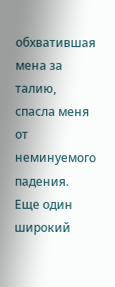обхватившая мена за талию, спасла меня от неминуемого падения. Еще один широкий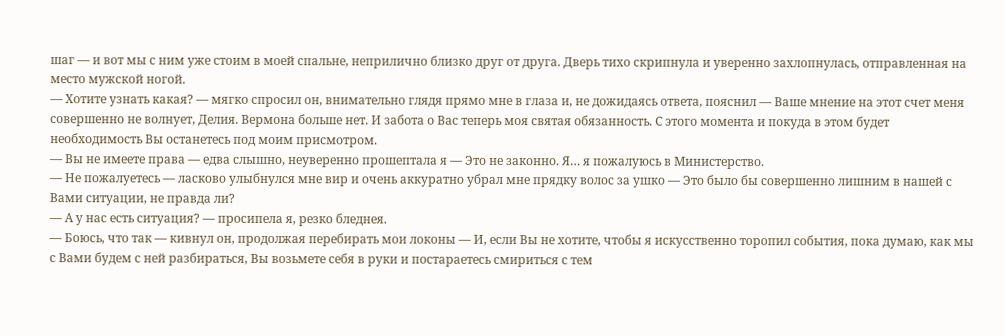шаг — и вот мы с ним уже стоим в моей спальне, неприлично близко друг от друга. Дверь тихо скрипнула и уверенно захлопнулась, отправленная на место мужской ногой.
— Хотите узнать какая? — мягко спросил он, внимательно глядя прямо мне в глаза и, не дожидаясь ответа, пояснил — Ваше мнение на этот счет меня совершенно не волнует, Делия. Вермона больше нет. И забота о Вас теперь моя святая обязанность. С этого момента и покуда в этом будет необходимость Вы останетесь под моим присмотром.
— Вы не имеете права — едва слышно, неуверенно прошептала я — Это не законно. Я… я пожалуюсь в Министерство.
— Не пожалуетесь — ласково улыбнулся мне вир и очень аккуратно убрал мне прядку волос за ушко — Это было бы совершенно лишним в нашей с Вами ситуации, не правда ли?
— А у нас есть ситуация? — просипела я, резко бледнея.
— Боюсь, что так — кивнул он, продолжая перебирать мои локоны — И, если Вы не хотите, чтобы я искусственно торопил события, пока думаю, как мы с Вами будем с ней разбираться, Вы возьмете себя в руки и постараетесь смириться с тем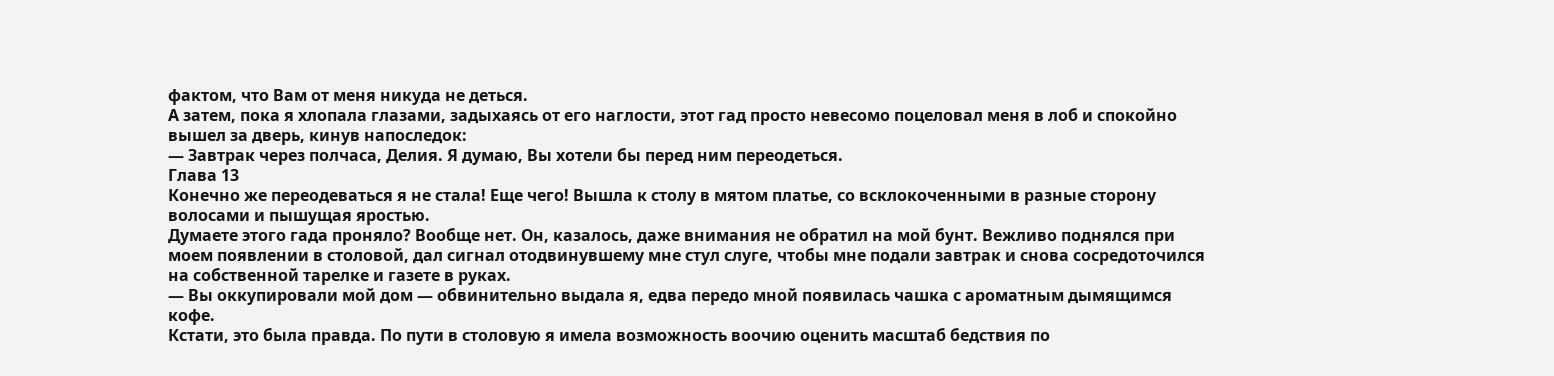фактом, что Вам от меня никуда не деться.
А затем, пока я хлопала глазами, задыхаясь от его наглости, этот гад просто невесомо поцеловал меня в лоб и спокойно вышел за дверь, кинув напоследок:
— Завтрак через полчаса, Делия. Я думаю, Вы хотели бы перед ним переодеться.
Глава 13
Конечно же переодеваться я не стала! Еще чего! Вышла к столу в мятом платье, со всклокоченными в разные сторону волосами и пышущая яростью.
Думаете этого гада проняло? Вообще нет. Он, казалось, даже внимания не обратил на мой бунт. Вежливо поднялся при моем появлении в столовой, дал сигнал отодвинувшему мне стул слуге, чтобы мне подали завтрак и снова сосредоточился на собственной тарелке и газете в руках.
— Вы оккупировали мой дом — обвинительно выдала я, едва передо мной появилась чашка с ароматным дымящимся кофе.
Кстати, это была правда. По пути в столовую я имела возможность воочию оценить масштаб бедствия по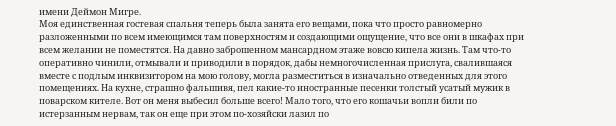имени Деймон Мигре.
Моя единственная гостевая спальня теперь была занята его вещами, пока что просто равномерно разложенными по всем имеющимся там поверхностям и создающими ощущение, что все они в шкафах при всем желании не поместятся. На давно заброшенном мансардном этаже вовсю кипела жизнь. Там что-то оперативно чинили, отмывали и приводили в порядок, дабы немногочисленная прислуга, свалившаяся вместе с подлым инквизитором на мою голову, могла разместиться в изначально отведенных для этого помещениях. На кухне, страшно фальшивя, пел какие-то иностранные песенки толстый усатый мужик в поварском кителе. Вот он меня выбесил больше всего! Мало того, что его кошачьи вопли били по истерзанным нервам, так он еще при этом по-хозяйски лазил по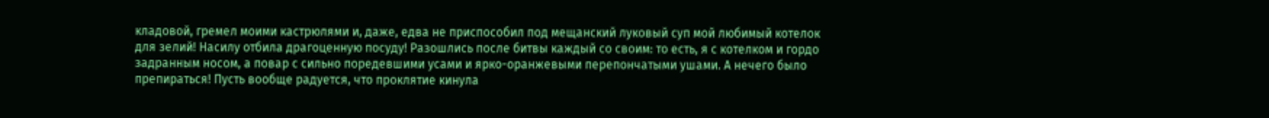кладовой, гремел моими кастрюлями и, даже, едва не приспособил под мещанский луковый суп мой любимый котелок для зелий! Насилу отбила драгоценную посуду! Разошлись после битвы каждый со своим: то есть, я с котелком и гордо задранным носом, а повар с сильно поредевшими усами и ярко-оранжевыми перепончатыми ушами. А нечего было препираться! Пусть вообще радуется, что проклятие кинула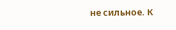не сильное. К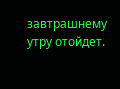завтрашнему утру отойдет.